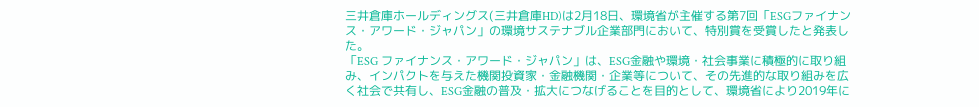三井倉庫ホールディングス(三井倉庫HD)は2月18日、環境省が主催する第7回「ESGファイナンス・アワード・ジャパン」の環境サステナブル企業部門において、特別賞を受賞したと発表した。
「ESG ファイナンス・アワード・ジャパン」は、ESG金融や環境・社会事業に積極的に取り組み、インパクトを与えた機関投資家・金融機関・企業等について、その先進的な取り組みを広く社会で共有し、ESG金融の普及・拡大につなげることを目的として、環境省により2019年に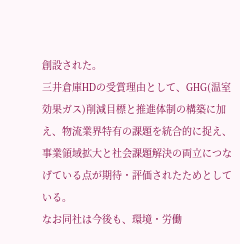創設された。
三井倉庫HDの受賞理由として、GHG(温室効果ガス)削減目標と推進体制の構築に加え、物流業界特有の課題を統合的に捉え、事業領域拡大と社会課題解決の両立につなげている点が期待・評価されたためとしている。
なお同社は今後も、環境・労働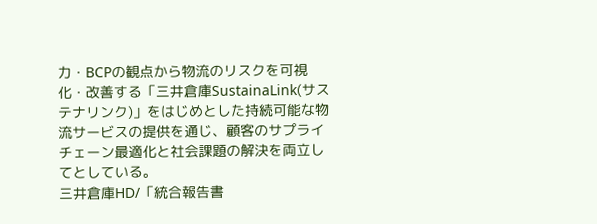力・BCPの観点から物流のリスクを可視化・改善する「三井倉庫SustainaLink(サステナリンク)」をはじめとした持続可能な物流サービスの提供を通じ、顧客のサプライチェーン最適化と社会課題の解決を両立してとしている。
三井倉庫HD/「統合報告書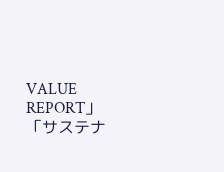VALUE REPORT」「サステナ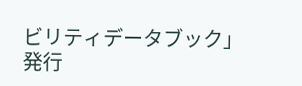ビリティデータブック」発行